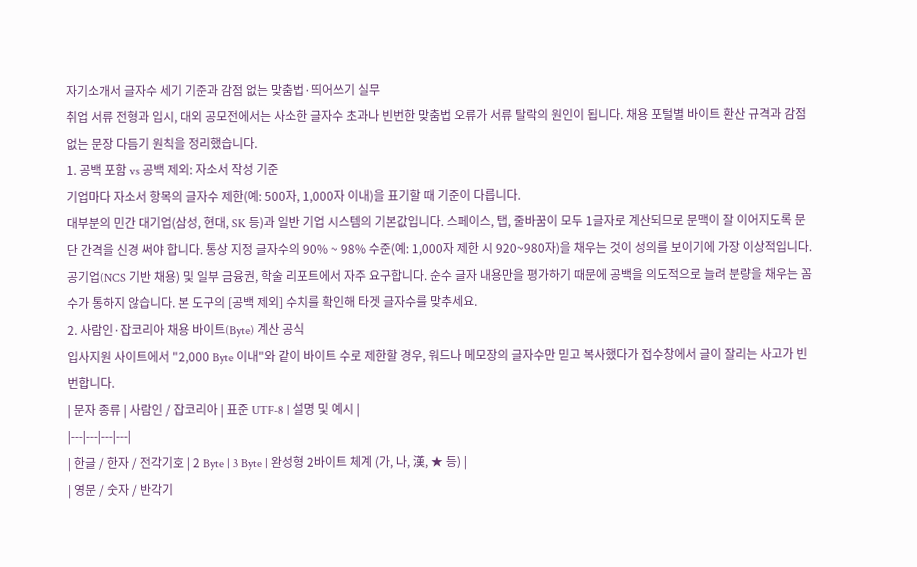자기소개서 글자수 세기 기준과 감점 없는 맞춤법·띄어쓰기 실무
취업 서류 전형과 입시, 대외 공모전에서는 사소한 글자수 초과나 빈번한 맞춤법 오류가 서류 탈락의 원인이 됩니다. 채용 포털별 바이트 환산 규격과 감점 없는 문장 다듬기 원칙을 정리했습니다.
1. 공백 포함 vs 공백 제외: 자소서 작성 기준
기업마다 자소서 항목의 글자수 제한(예: 500자, 1,000자 이내)을 표기할 때 기준이 다릅니다.
대부분의 민간 대기업(삼성, 현대, SK 등)과 일반 기업 시스템의 기본값입니다. 스페이스, 탭, 줄바꿈이 모두 1글자로 계산되므로 문맥이 잘 이어지도록 문단 간격을 신경 써야 합니다. 통상 지정 글자수의 90% ~ 98% 수준(예: 1,000자 제한 시 920~980자)을 채우는 것이 성의를 보이기에 가장 이상적입니다.
공기업(NCS 기반 채용) 및 일부 금융권, 학술 리포트에서 자주 요구합니다. 순수 글자 내용만을 평가하기 때문에 공백을 의도적으로 늘려 분량을 채우는 꼼수가 통하지 않습니다. 본 도구의 [공백 제외] 수치를 확인해 타겟 글자수를 맞추세요.
2. 사람인·잡코리아 채용 바이트(Byte) 계산 공식
입사지원 사이트에서 "2,000 Byte 이내"와 같이 바이트 수로 제한할 경우, 워드나 메모장의 글자수만 믿고 복사했다가 접수창에서 글이 잘리는 사고가 빈번합니다.
| 문자 종류 | 사람인 / 잡코리아 | 표준 UTF-8 | 설명 및 예시 |
|---|---|---|---|
| 한글 / 한자 / 전각기호 | 2 Byte | 3 Byte | 완성형 2바이트 체계 (가, 나, 漢, ★ 등) |
| 영문 / 숫자 / 반각기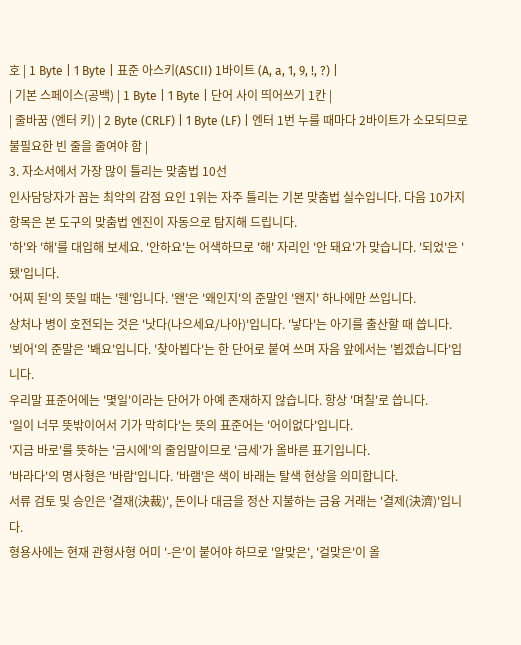호 | 1 Byte | 1 Byte | 표준 아스키(ASCII) 1바이트 (A, a, 1, 9, !, ?) |
| 기본 스페이스(공백) | 1 Byte | 1 Byte | 단어 사이 띄어쓰기 1칸 |
| 줄바꿈 (엔터 키) | 2 Byte (CRLF) | 1 Byte (LF) | 엔터 1번 누를 때마다 2바이트가 소모되므로 불필요한 빈 줄을 줄여야 함 |
3. 자소서에서 가장 많이 틀리는 맞춤법 10선
인사담당자가 꼽는 최악의 감점 요인 1위는 자주 틀리는 기본 맞춤법 실수입니다. 다음 10가지 항목은 본 도구의 맞춤법 엔진이 자동으로 탐지해 드립니다.
'하'와 '해'를 대입해 보세요. '안하요'는 어색하므로 '해' 자리인 '안 돼요'가 맞습니다. '되었'은 '됐'입니다.
'어찌 된'의 뜻일 때는 '웬'입니다. '왠'은 '왜인지'의 준말인 '왠지' 하나에만 쓰입니다.
상처나 병이 호전되는 것은 '낫다(나으세요/나아)'입니다. '낳다'는 아기를 출산할 때 씁니다.
'뵈어'의 준말은 '봬요'입니다. '찾아뵙다'는 한 단어로 붙여 쓰며 자음 앞에서는 '뵙겠습니다'입니다.
우리말 표준어에는 '몇일'이라는 단어가 아예 존재하지 않습니다. 항상 '며칠'로 씁니다.
'일이 너무 뜻밖이어서 기가 막히다'는 뜻의 표준어는 '어이없다'입니다.
'지금 바로'를 뜻하는 '금시에'의 줄임말이므로 '금세'가 올바른 표기입니다.
'바라다'의 명사형은 '바람'입니다. '바램'은 색이 바래는 탈색 현상을 의미합니다.
서류 검토 및 승인은 '결재(決裁)', 돈이나 대금을 정산 지불하는 금융 거래는 '결제(決濟)'입니다.
형용사에는 현재 관형사형 어미 '-은'이 붙어야 하므로 '알맞은', '걸맞은'이 올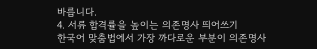바릅니다.
4. 서류 합격률을 높이는 의존명사 띄어쓰기
한국어 맞춤법에서 가장 까다로운 부분이 의존명사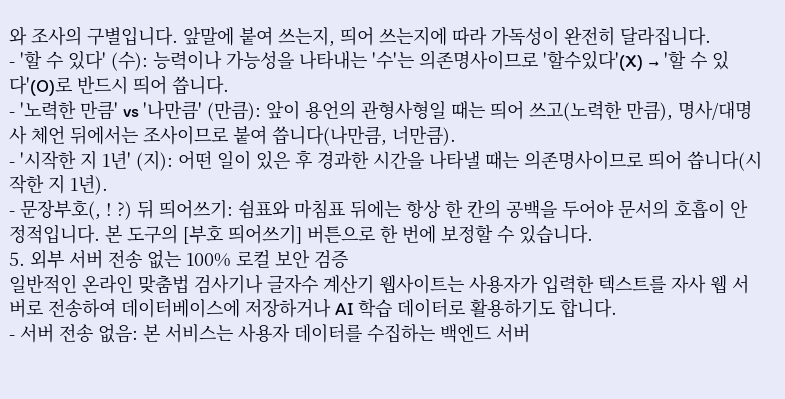와 조사의 구별입니다. 앞말에 붙여 쓰는지, 띄어 쓰는지에 따라 가독성이 완전히 달라집니다.
- '할 수 있다' (수): 능력이나 가능성을 나타내는 '수'는 의존명사이므로 '할수있다'(X) → '할 수 있다'(O)로 반드시 띄어 씁니다.
- '노력한 만큼' vs '나만큼' (만큼): 앞이 용언의 관형사형일 때는 띄어 쓰고(노력한 만큼), 명사/대명사 체언 뒤에서는 조사이므로 붙여 씁니다(나만큼, 너만큼).
- '시작한 지 1년' (지): 어떤 일이 있은 후 경과한 시간을 나타낼 때는 의존명사이므로 띄어 씁니다(시작한 지 1년).
- 문장부호(, ! ?) 뒤 띄어쓰기: 쉼표와 마침표 뒤에는 항상 한 칸의 공백을 두어야 문서의 호흡이 안정적입니다. 본 도구의 [부호 띄어쓰기] 버튼으로 한 번에 보정할 수 있습니다.
5. 외부 서버 전송 없는 100% 로컬 보안 검증
일반적인 온라인 맞춤법 검사기나 글자수 계산기 웹사이트는 사용자가 입력한 텍스트를 자사 웹 서버로 전송하여 데이터베이스에 저장하거나 AI 학습 데이터로 활용하기도 합니다.
- 서버 전송 없음: 본 서비스는 사용자 데이터를 수집하는 백엔드 서버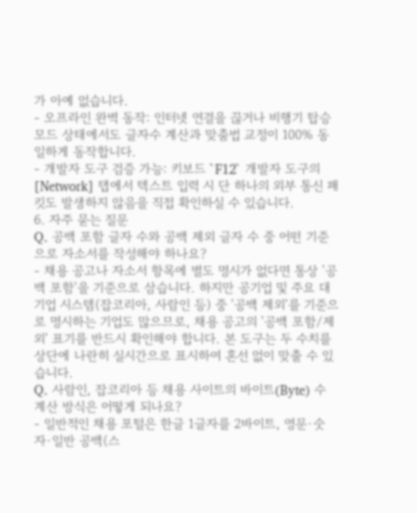가 아예 없습니다.
- 오프라인 완벽 동작: 인터넷 연결을 끊거나 비행기 탑승 모드 상태에서도 글자수 계산과 맞춤법 교정이 100% 동일하게 동작합니다.
- 개발자 도구 검증 가능: 키보드 `F12` 개발자 도구의 [Network] 탭에서 텍스트 입력 시 단 하나의 외부 통신 패킷도 발생하지 않음을 직접 확인하실 수 있습니다.
6. 자주 묻는 질문
Q. 공백 포함 글자 수와 공백 제외 글자 수 중 어떤 기준으로 자소서를 작성해야 하나요?
- 채용 공고나 자소서 항목에 별도 명시가 없다면 통상 '공백 포함'을 기준으로 삼습니다. 하지만 공기업 및 주요 대기업 시스템(잡코리아, 사람인 등) 중 '공백 제외'를 기준으로 명시하는 기업도 많으므로, 채용 공고의 '공백 포함/제외' 표기를 반드시 확인해야 합니다. 본 도구는 두 수치를 상단에 나란히 실시간으로 표시하여 혼선 없이 맞출 수 있습니다.
Q. 사람인, 잡코리아 등 채용 사이트의 바이트(Byte) 수 계산 방식은 어떻게 되나요?
- 일반적인 채용 포털은 한글 1글자를 2바이트, 영문·숫자·일반 공백(스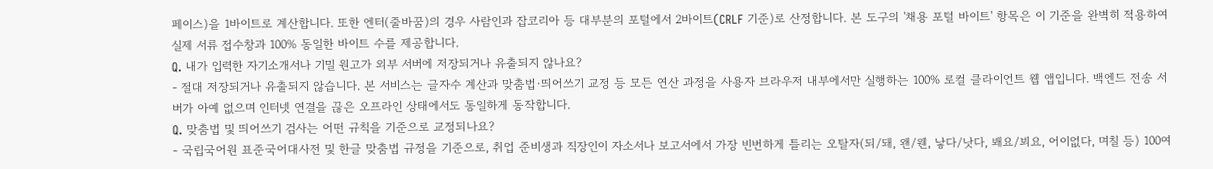페이스)을 1바이트로 계산합니다. 또한 엔터(줄바꿈)의 경우 사람인과 잡코리아 등 대부분의 포털에서 2바이트(CRLF 기준)로 산정합니다. 본 도구의 '채용 포털 바이트' 항목은 이 기준을 완벽히 적용하여 실제 서류 접수창과 100% 동일한 바이트 수를 제공합니다.
Q. 내가 입력한 자기소개서나 기밀 원고가 외부 서버에 저장되거나 유출되지 않나요?
- 절대 저장되거나 유출되지 않습니다. 본 서비스는 글자수 계산과 맞춤법·띄어쓰기 교정 등 모든 연산 과정을 사용자 브라우저 내부에서만 실행하는 100% 로컬 클라이언트 웹 앱입니다. 백엔드 전송 서버가 아예 없으며 인터넷 연결을 끊은 오프라인 상태에서도 동일하게 동작합니다.
Q. 맞춤법 및 띄어쓰기 검사는 어떤 규칙을 기준으로 교정되나요?
- 국립국어원 표준국어대사전 및 한글 맞춤법 규정을 기준으로, 취업 준비생과 직장인이 자소서나 보고서에서 가장 빈번하게 틀리는 오탈자(되/돼, 왠/웬, 낳다/낫다, 봬요/뵈요, 어이없다, 며칠 등) 100여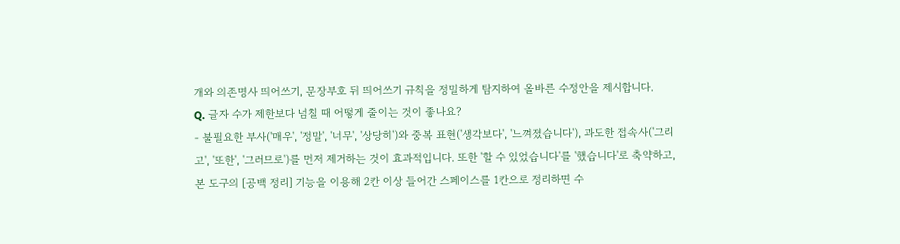개와 의존명사 띄어쓰기, 문장부호 뒤 띄어쓰기 규칙을 정밀하게 탐지하여 올바른 수정안을 제시합니다.
Q. 글자 수가 제한보다 넘칠 때 어떻게 줄이는 것이 좋나요?
- 불필요한 부사('매우', '정말', '너무', '상당히')와 중복 표현('생각보다', '느껴졌습니다'), 과도한 접속사('그리고', '또한', '그러므로')를 먼저 제거하는 것이 효과적입니다. 또한 '할 수 있었습니다'를 '했습니다'로 축약하고, 본 도구의 [공백 정리] 기능을 이용해 2칸 이상 들어간 스페이스를 1칸으로 정리하면 수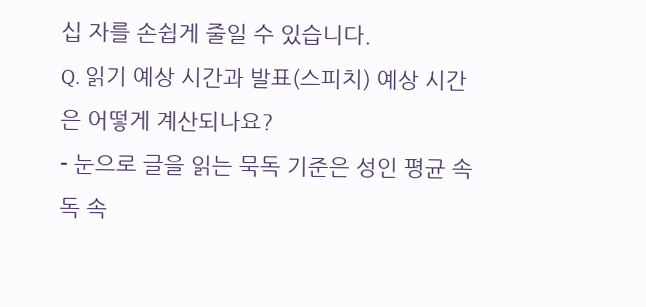십 자를 손쉽게 줄일 수 있습니다.
Q. 읽기 예상 시간과 발표(스피치) 예상 시간은 어떻게 계산되나요?
- 눈으로 글을 읽는 묵독 기준은 성인 평균 속독 속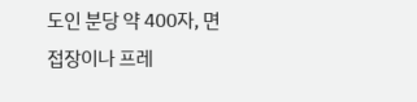도인 분당 약 400자, 면접장이나 프레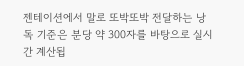젠테이션에서 말로 또박또박 전달하는 낭독 기준은 분당 약 300자를 바탕으로 실시간 계산됩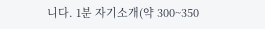니다. 1분 자기소개(약 300~350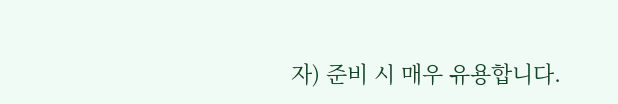자) 준비 시 매우 유용합니다.